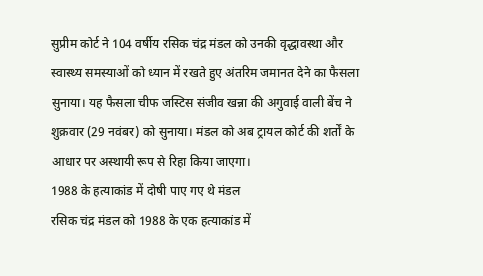सुप्रीम कोर्ट ने 104 वर्षीय रसिक चंद्र मंडल को उनकी वृद्धावस्था और स्वास्थ्य समस्याओं को ध्यान में रखते हुए अंतरिम जमानत देने का फैसला सुनाया। यह फैसला चीफ जस्टिस संजीव खन्ना की अगुवाई वाली बेंच ने शुक्रवार (29 नवंबर) को सुनाया। मंडल को अब ट्रायल कोर्ट की शर्तों के आधार पर अस्थायी रूप से रिहा किया जाएगा।
1988 के हत्याकांड में दोषी पाए गए थे मंडल
रसिक चंद्र मंडल को 1988 के एक हत्याकांड में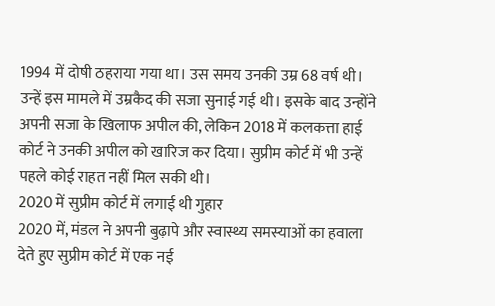1994 में दोषी ठहराया गया था। उस समय उनकी उम्र 68 वर्ष थी। उन्हें इस मामले में उम्रकैद की सजा सुनाई गई थी। इसके बाद उन्होंने अपनी सजा के खिलाफ अपील की, लेकिन 2018 में कलकत्ता हाई कोर्ट ने उनकी अपील को खारिज कर दिया। सुप्रीम कोर्ट में भी उन्हें पहले कोई राहत नहीं मिल सकी थी।
2020 में सुप्रीम कोर्ट में लगाई थी गुहार
2020 में, मंडल ने अपनी बुढ़ापे और स्वास्थ्य समस्याओं का हवाला देते हुए सुप्रीम कोर्ट में एक नई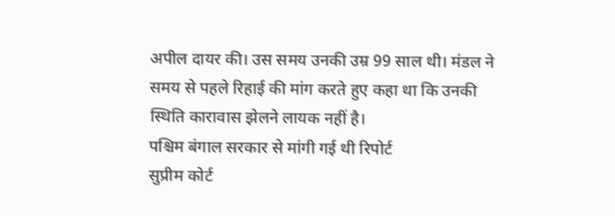अपील दायर की। उस समय उनकी उम्र 99 साल थी। मंडल ने समय से पहले रिहाई की मांग करते हुए कहा था कि उनकी स्थिति कारावास झेलने लायक नहीं है।
पश्चिम बंगाल सरकार से मांगी गई थी रिपोर्ट
सुप्रीम कोर्ट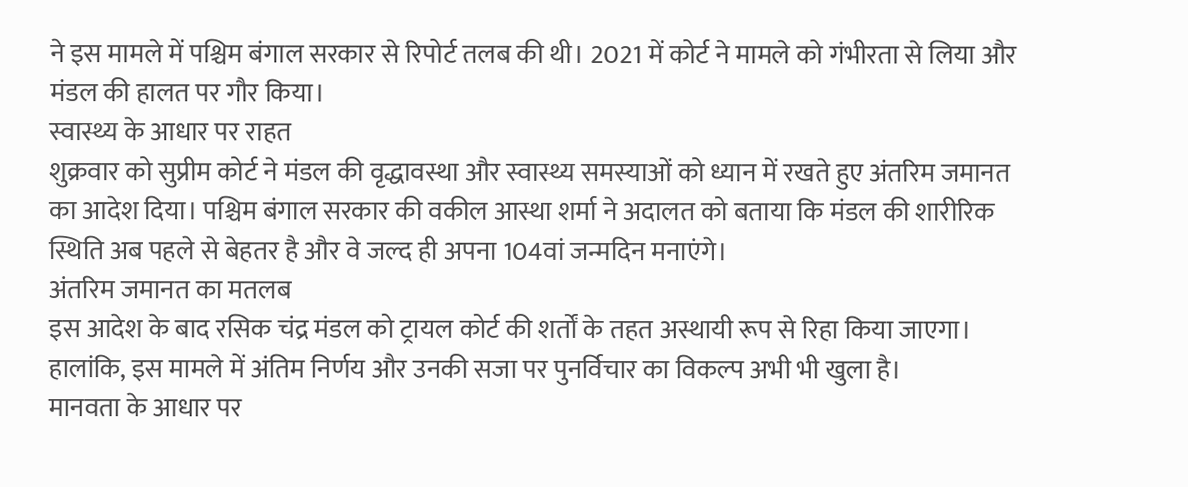ने इस मामले में पश्चिम बंगाल सरकार से रिपोर्ट तलब की थी। 2021 में कोर्ट ने मामले को गंभीरता से लिया और मंडल की हालत पर गौर किया।
स्वास्थ्य के आधार पर राहत
शुक्रवार को सुप्रीम कोर्ट ने मंडल की वृद्धावस्था और स्वास्थ्य समस्याओं को ध्यान में रखते हुए अंतरिम जमानत का आदेश दिया। पश्चिम बंगाल सरकार की वकील आस्था शर्मा ने अदालत को बताया कि मंडल की शारीरिक स्थिति अब पहले से बेहतर है और वे जल्द ही अपना 104वां जन्मदिन मनाएंगे।
अंतरिम जमानत का मतलब
इस आदेश के बाद रसिक चंद्र मंडल को ट्रायल कोर्ट की शर्तों के तहत अस्थायी रूप से रिहा किया जाएगा। हालांकि, इस मामले में अंतिम निर्णय और उनकी सजा पर पुनर्विचार का विकल्प अभी भी खुला है।
मानवता के आधार पर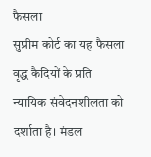फैसला
सुप्रीम कोर्ट का यह फैसला वृद्ध कैदियों के प्रति न्यायिक संवेदनशीलता को दर्शाता है। मंडल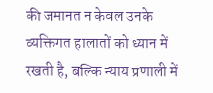की जमानत न केवल उनके व्यक्तिगत हालातों को ध्यान में रखती है, बल्कि न्याय प्रणाली में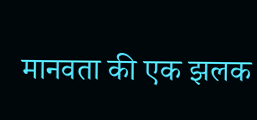मानवता की एक झलक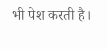भी पेश करती है।